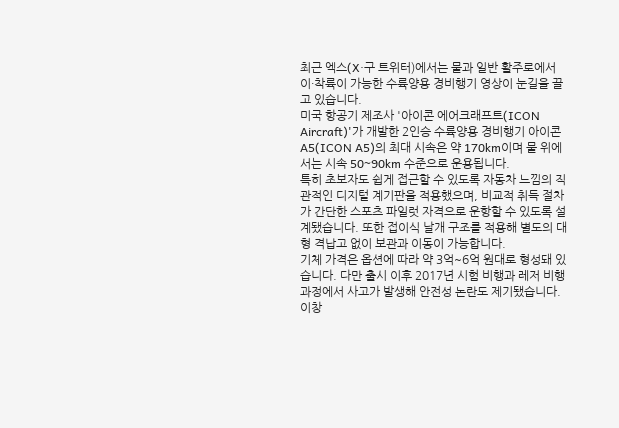최근 엑스(X·구 트위터)에서는 물과 일반 활주로에서 이·착륙이 가능한 수륙양용 경비행기 영상이 눈길을 끌고 있습니다.
미국 항공기 제조사 '아이콘 에어크래프트(ICON Aircraft)'가 개발한 2인승 수륙양용 경비행기 아이콘 A5(ICON A5)의 최대 시속은 약 170km이며 물 위에서는 시속 50~90km 수준으로 운용됩니다.
특히 초보자도 쉽게 접근할 수 있도록 자동차 느낌의 직관적인 디지털 계기판을 적용했으며, 비교적 취득 절차가 간단한 스포츠 파일럿 자격으로 운항할 수 있도록 설계됐습니다. 또한 접이식 날개 구조를 적용해 별도의 대형 격납고 없이 보관과 이동이 가능합니다.
기체 가격은 옵션에 따라 약 3억~6억 원대로 형성돼 있습니다. 다만 출시 이후 2017년 시험 비행과 레저 비행 과정에서 사고가 발생해 안전성 논란도 제기됐습니다.
이창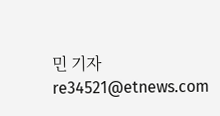민 기자 re34521@etnews.com